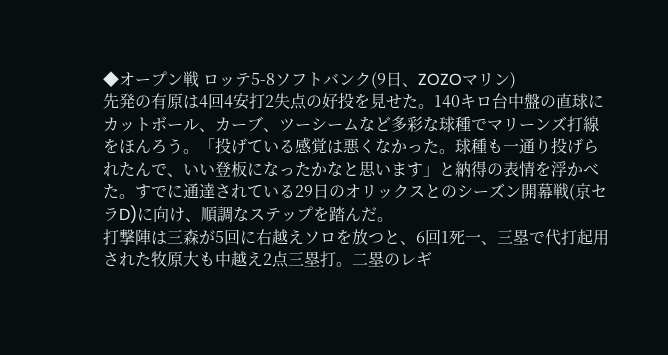◆オープン戦 ロッテ5-8ソフトバンク(9日、ZOZOマリン)
先発の有原は4回4安打2失点の好投を見せた。140キロ台中盤の直球にカットボール、カーブ、ツーシームなど多彩な球種でマリーンズ打線をほんろう。「投げている感覚は悪くなかった。球種も一通り投げられたんで、いい登板になったかなと思います」と納得の表情を浮かべた。すでに通達されている29日のオリックスとのシーズン開幕戦(京セラD)に向け、順調なステップを踏んだ。
打撃陣は三森が5回に右越えソロを放つと、6回1死一、三塁で代打起用された牧原大も中越え2点三塁打。二塁のレギ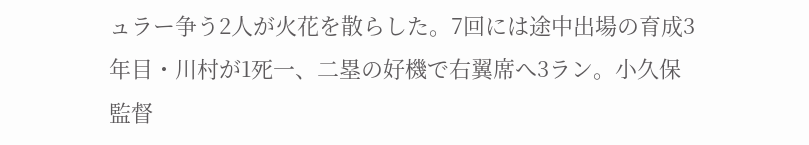ュラー争う2人が火花を散らした。7回には途中出場の育成3年目・川村が1死一、二塁の好機で右翼席へ3ラン。小久保監督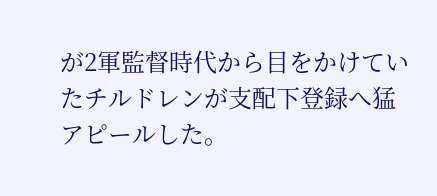が2軍監督時代から目をかけていたチルドレンが支配下登録へ猛アピールした。